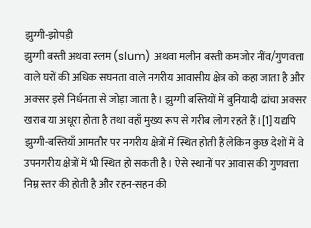झुग्गी-झोपड़ी
झुग्गी बस्ती अथवा स्लम (slum) अथवा मलीन बस्ती कमजोर नींव/गुणवत्ता वाले घरों की अधिक सघनता वाले नगरीय आवासीय क्षेत्र को कहा जाता है और अक्सर इसे निर्धनता से जोड़ा जाता है। झुग्गी बस्तियों में बुनियादी ढांचा अक्सर खराब या अधूरा होता है तथा वहाँ मुख्य रूप से गरीब लोग रहते हैं।[1] यद्यपि झुग्गी-बस्तियाँ आमतौर पर नगरीय क्षेत्रों में स्थित होती हैं लेकिन कुछ देशों में वे उपनगरीय क्षेत्रों में भी स्थित हो सकती है। ऐसे स्थानों पर आवास की गुणवत्ता निम्न स्तर की होती है और रहन-सहन की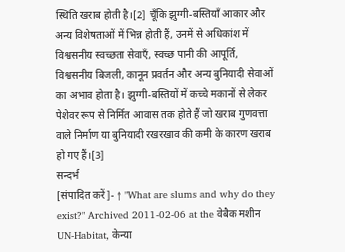स्थिति खराब होती है।[2] चूँकि झुग्गी-बस्तियाँ आकार और अन्य विशेषताओं में भिन्न होती हैं, उनमें से अधिकांश में विश्वसनीय स्वच्छता सेवाएँ, स्वच्छ पानी की आपूर्ति, विश्वसनीय बिजली, कानून प्रवर्तन और अन्य बुनियादी सेवाओं का अभाव होता है। झुग्गी-बस्तियों में कच्चे मकानों से लेकर पेशेवर रूप से निर्मित आवास तक होते हैं जो खराब गुणवत्ता वाले निर्माण या बुनियादी रखरखाव की कमी के कारण खराब हो गए हैं।[3]
सन्दर्भ
[संपादित करें]- ↑ "What are slums and why do they exist?" Archived 2011-02-06 at the वेबैक मशीन UN-Habitat, केन्या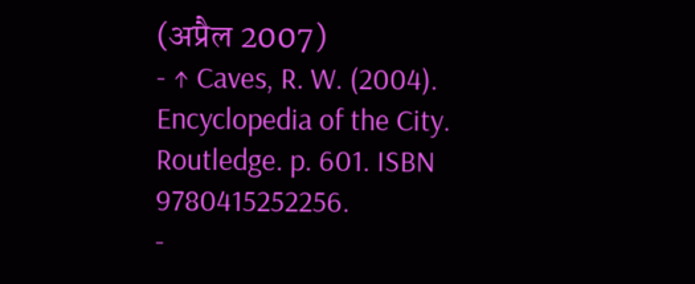(अप्रैल 2007)
- ↑ Caves, R. W. (2004). Encyclopedia of the City. Routledge. p. 601. ISBN 9780415252256.
-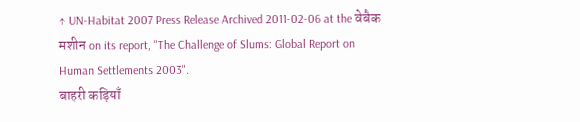↑ UN-Habitat 2007 Press Release Archived 2011-02-06 at the वेबैक मशीन on its report, "The Challenge of Slums: Global Report on Human Settlements 2003".
बाहरी कड़ियाँ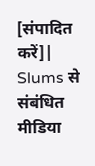[संपादित करें]| Slums से संबंधित मीडिया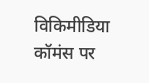विकिमीडिया कॉमंस पर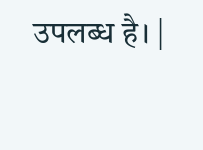उपलब्ध है। |